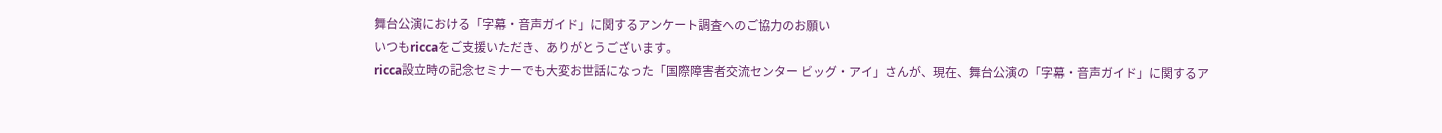舞台公演における「字幕・音声ガイド」に関するアンケート調査へのご協力のお願い
いつもriccaをご支援いただき、ありがとうございます。
ricca設立時の記念セミナーでも大変お世話になった「国際障害者交流センター ビッグ・アイ」さんが、現在、舞台公演の「字幕・音声ガイド」に関するア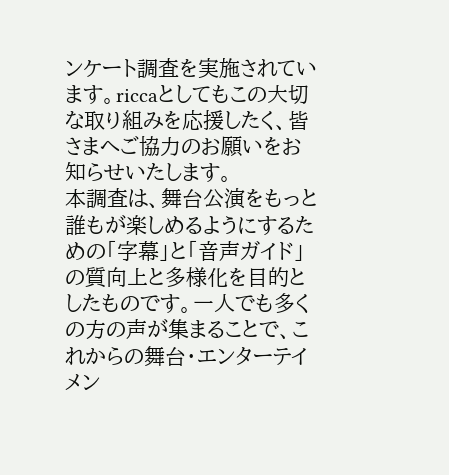ンケート調査を実施されています。riccaとしてもこの大切な取り組みを応援したく、皆さまへご協力のお願いをお知らせいたします。
本調査は、舞台公演をもっと誰もが楽しめるようにするための「字幕」と「音声ガイド」の質向上と多様化を目的としたものです。一人でも多くの方の声が集まることで、これからの舞台・エンターテイメン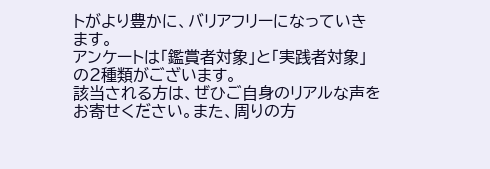トがより豊かに、バリアフリーになっていきます。
アンケートは「鑑賞者対象」と「実践者対象」の2種類がございます。
該当される方は、ぜひご自身のリアルな声をお寄せください。また、周りの方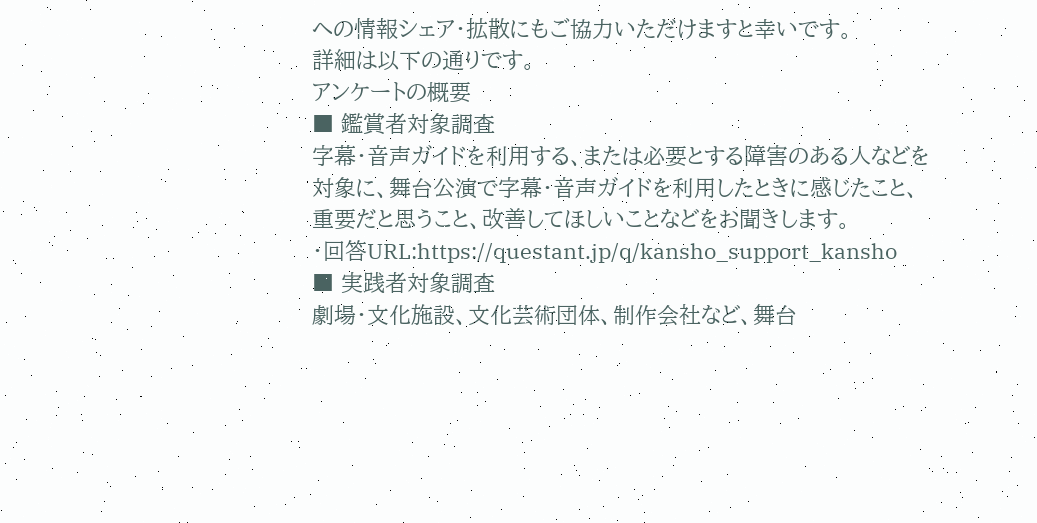への情報シェア・拡散にもご協力いただけますと幸いです。
詳細は以下の通りです。
アンケートの概要
■ 鑑賞者対象調査
字幕・音声ガイドを利用する、または必要とする障害のある人などを対象に、舞台公演で字幕・音声ガイドを利用したときに感じたこと、重要だと思うこと、改善してほしいことなどをお聞きします。
・回答URL:https://questant.jp/q/kansho_support_kansho
■ 実践者対象調査
劇場・文化施設、文化芸術団体、制作会社など、舞台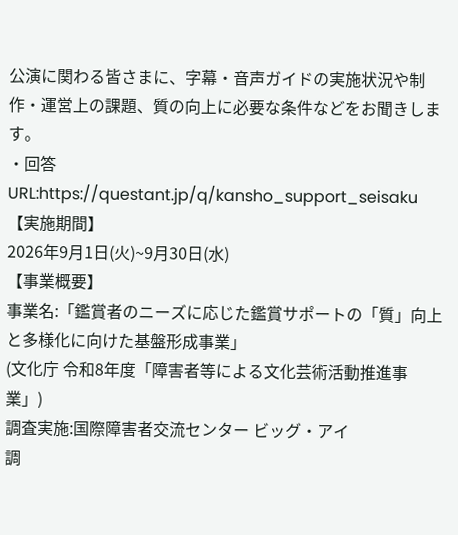公演に関わる皆さまに、字幕・音声ガイドの実施状況や制作・運営上の課題、質の向上に必要な条件などをお聞きします。
・回答URL:https://questant.jp/q/kansho_support_seisaku
【実施期間】
2026年9月1日(火)~9月30日(水)
【事業概要】
事業名:「鑑賞者のニーズに応じた鑑賞サポートの「質」向上と多様化に向けた基盤形成事業」
(文化庁 令和8年度「障害者等による文化芸術活動推進事業」)
調査実施:国際障害者交流センター ビッグ・アイ
調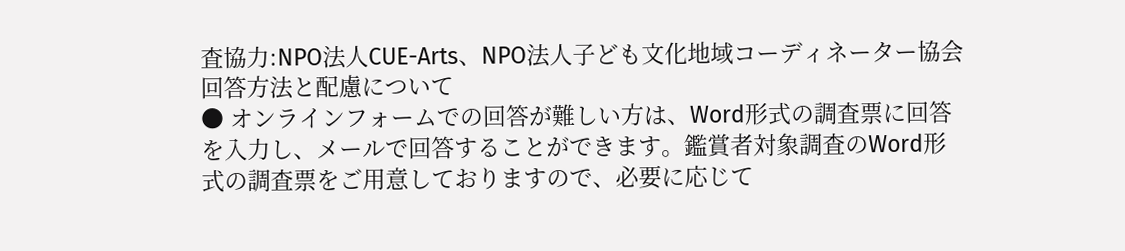査協力:NPO法人CUE-Arts、NPO法人子ども文化地域コーディネーター協会
回答方法と配慮について
● オンラインフォームでの回答が難しい方は、Word形式の調査票に回答を入力し、メールで回答することができます。鑑賞者対象調査のWord形式の調査票をご用意しておりますので、必要に応じて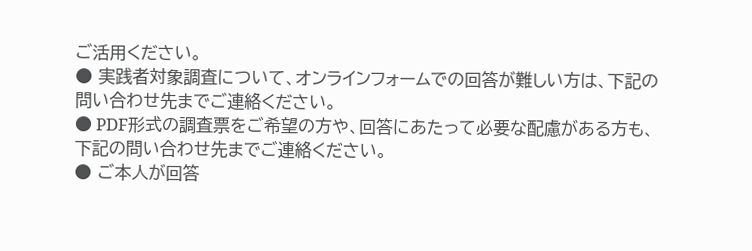ご活用ください。
● 実践者対象調査について、オンラインフォームでの回答が難しい方は、下記の問い合わせ先までご連絡ください。
● PDF形式の調査票をご希望の方や、回答にあたって必要な配慮がある方も、下記の問い合わせ先までご連絡ください。
● ご本人が回答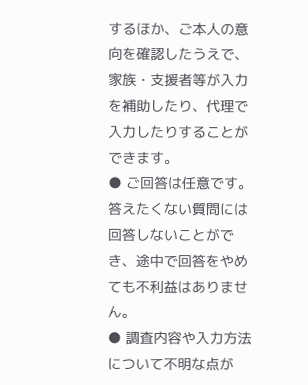するほか、ご本人の意向を確認したうえで、家族・支援者等が入力を補助したり、代理で入力したりすることができます。
● ご回答は任意です。答えたくない質問には回答しないことができ、途中で回答をやめても不利益はありません。
● 調査内容や入力方法について不明な点が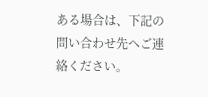ある場合は、下記の問い合わせ先へご連絡ください。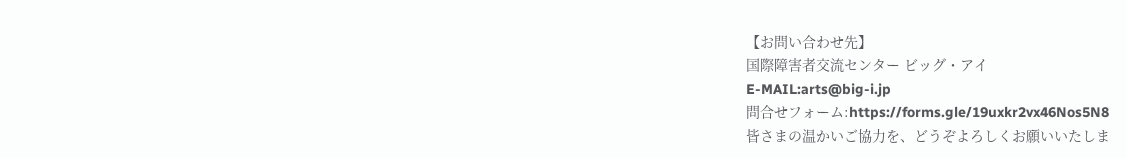【お問い合わせ先】
国際障害者交流センター ビッグ・アイ
E-MAIL:arts@big-i.jp
問合せフォーム:https://forms.gle/19uxkr2vx46Nos5N8
皆さまの温かいご協力を、どうぞよろしくお願いいたしま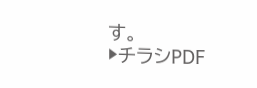す。
▶チラシPDF